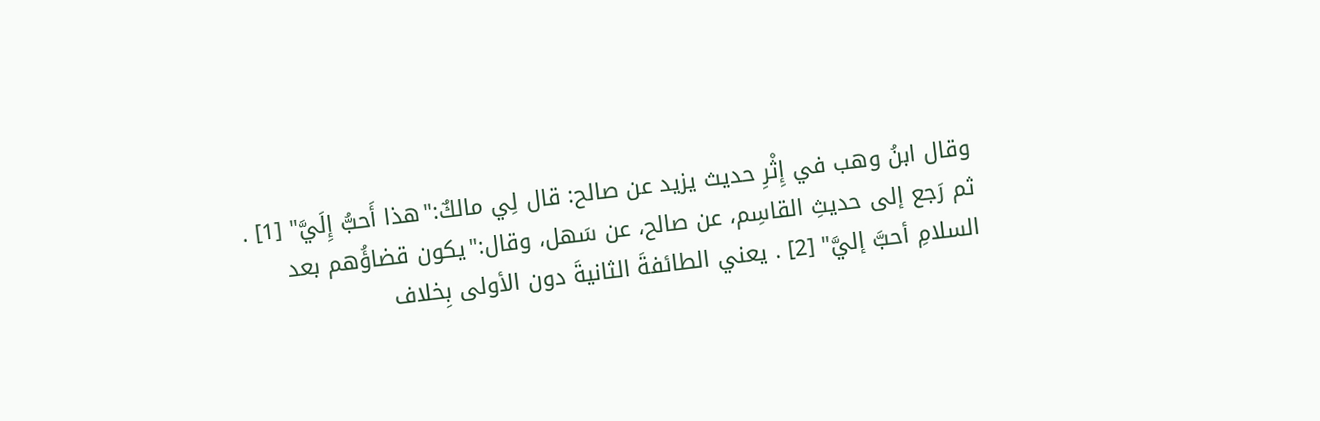وقال ابنُ وهب في إِثْرِ حديث يزيد عن صالح: قال لِي مالكٌ:"هذا أَحبُّ إِلَيَّ" [1] .
ثم رَجع إلى حديثِ القاسِم، عن صالح، عن سَهل، وقال:"يكون قضاؤُهم بعد السلامِ أحبَّ إليَّ" [2] . يعني الطائفةَ الثانيةَ دون الأولى بِخلاف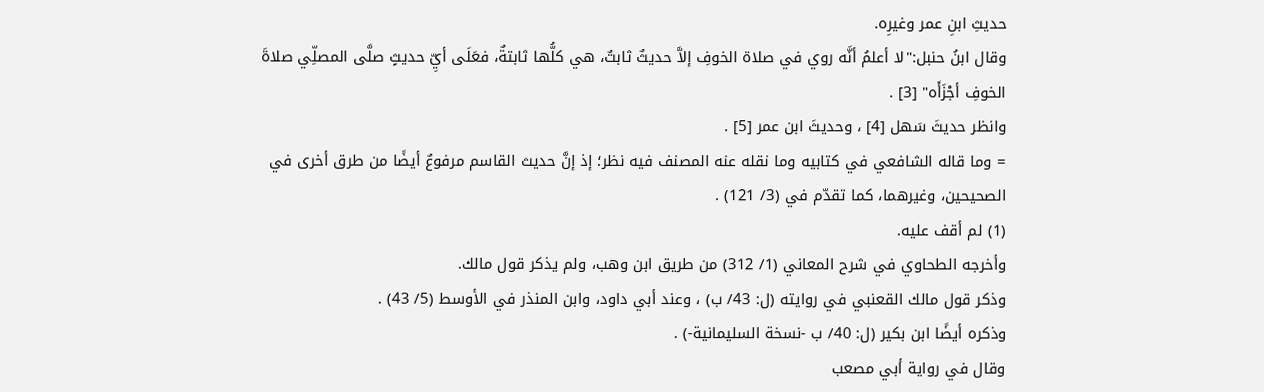حديثِ ابنِ عمر وغيرِه.
وقال ابنُ حنبل:"لا أعلمُ أنَّه روي في صلاة الخوفِ إلاَّ حديثٌ ثابتٌ، هي كلُّها ثابتةٌ، فعَلَى أيِّ حديثٍ صلَّى المصلِّي صلاةَ الخوفِ أجْزَأَه" [3] .
وانظر حديثَ سَهل [4] ، وحديثَ ابن عمر [5] .
= وما قاله الشافعي في كتابيه وما نقله عنه المصنف فيه نظر؛ إذ إنَّ حديث القاسم مرفوعٌ أيضًا من طرق أخرى في الصحيحين، وغيرهما، كما تقدّم في (3/ 121) .
(1) لم أقف عليه.
وأخرجه الطحاوي في شرح المعاني (1/ 312) من طريق ابن وهب، ولم يذكر قول مالك.
وذكر قول مالك القعنبي في روايته (ل: 43/ ب) ، وعند أبي داود، وابن المنذر في الأوسط (5/ 43) .
وذكره أيضًا ابن بكير (ل: 40/ ب -نسخة السليمانية-) .
وقال في رواية أبي مصعب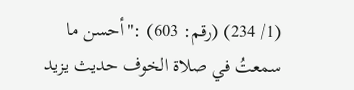(1/ 234) (رقم: 603) :"أحسن ما سمعتُ في صلاة الخوف حديث يزيد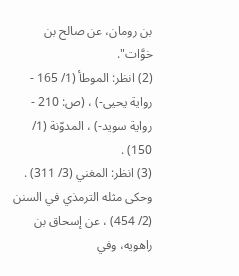بن رومان، عن صالح بن خوَّات".
(2) انظر: الموطأ (1/ 165 - رواية يحيى-) ، (ص: 210 - رواية سويد-) ، المدوّنة (1/ 150) .
(3) انظر: المغني (3/ 311) .
وحكى مثله الترمذي في السنن (2/ 454) ، عن إسحاق بن راهويه، وفي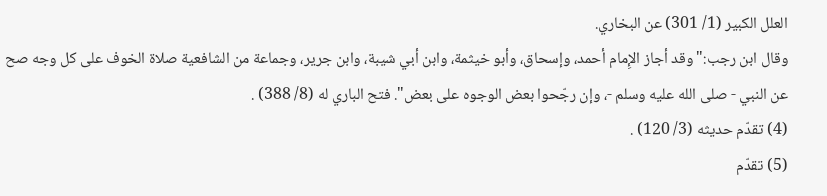العلل الكبير (1/ 301) عن البخاري.
وقال ابن رجب:"وقد أجاز الإِمام أحمد، وإسحاق، وأبو خيثمة، وابن أبي شيبة، وابن جرير، وجماعة من الشافعية صلاة الخوف على كل وجه صح عن النبي - صلى الله عليه وسلم -، وإن رجّحوا بعض الوجوه على بعض". فتح الباري له (8/ 388) .
(4) تقدّم حديثه (3/ 120) .
(5) تقدّم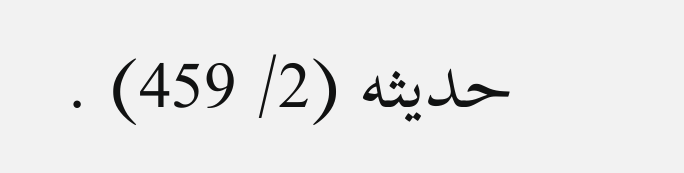حديثه (2/ 459) .